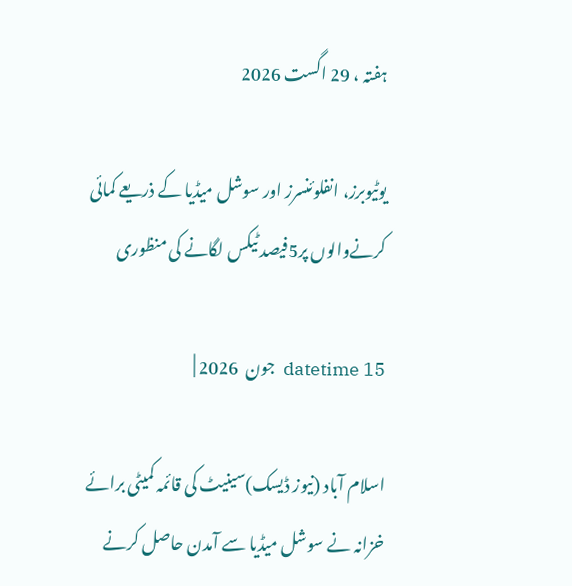ہفتہ ، 29 اگست 2026

یوٹیوبرز، انفلوئنسرز اور سوشل میڈیا کے ذریعے کمائی کرنےوالوں پر5فیصد ٹیکس لگانے کی منظوری

datetime 15  جون  2026 |

اسلام آباد (نیوز ڈیسک)سینیٹ کی قائمہ کمیٹی برائے خزانہ نے سوشل میڈیا سے آمدن حاصل کرنے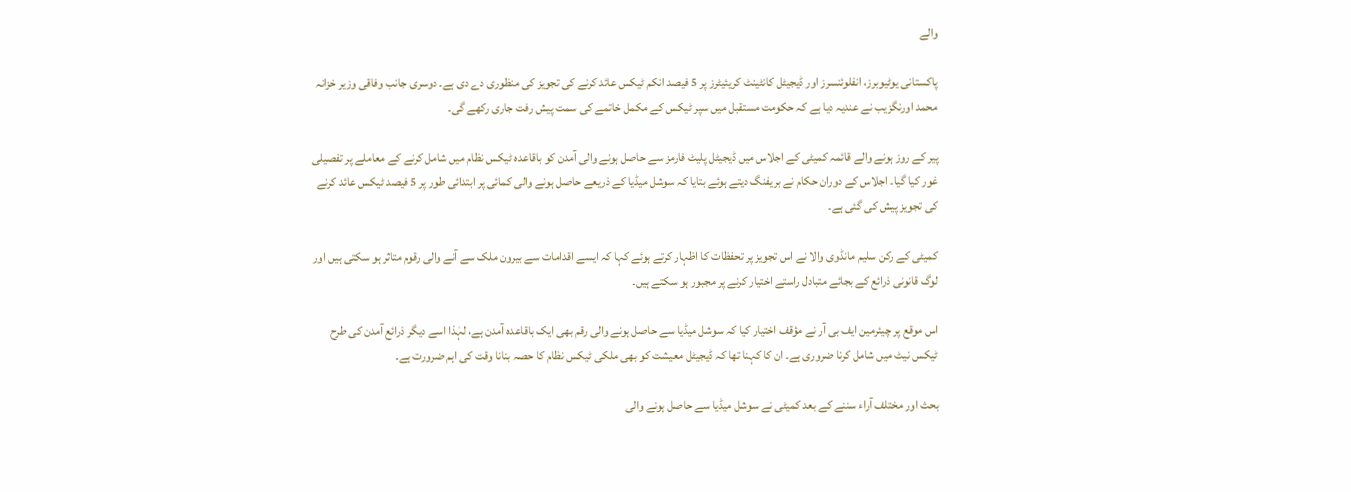والے

پاکستانی یوٹیوبرز، انفلوئنسرز اور ڈیجیٹل کانٹینٹ کریئیٹرز پر 5 فیصد انکم ٹیکس عائد کرنے کی تجویز کی منظوری دے دی ہے۔ دوسری جانب وفاقی وزیر خزانہ محمد اورنگزیب نے عندیہ دیا ہے کہ حکومت مستقبل میں سپر ٹیکس کے مکمل خاتمے کی سمت پیش رفت جاری رکھے گی۔

پیر کے روز ہونے والے قائمہ کمیٹی کے اجلاس میں ڈیجیٹل پلیٹ فارمز سے حاصل ہونے والی آمدن کو باقاعدہ ٹیکس نظام میں شامل کرنے کے معاملے پر تفصیلی غور کیا گیا۔ اجلاس کے دوران حکام نے بریفنگ دیتے ہوئے بتایا کہ سوشل میڈیا کے ذریعے حاصل ہونے والی کمائی پر ابتدائی طور پر 5 فیصد ٹیکس عائد کرنے کی تجویز پیش کی گئی ہے۔

کمیٹی کے رکن سلیم مانڈوی والا نے اس تجویز پر تحفظات کا اظہار کرتے ہوئے کہا کہ ایسے اقدامات سے بیرون ملک سے آنے والی رقوم متاثر ہو سکتی ہیں اور لوگ قانونی ذرائع کے بجائے متبادل راستے اختیار کرنے پر مجبور ہو سکتے ہیں۔

اس موقع پر چیئرمین ایف بی آر نے مؤقف اختیار کیا کہ سوشل میڈیا سے حاصل ہونے والی رقم بھی ایک باقاعدہ آمدن ہے، لہٰذا اسے دیگر ذرائع آمدن کی طرح ٹیکس نیٹ میں شامل کرنا ضروری ہے۔ ان کا کہنا تھا کہ ڈیجیٹل معیشت کو بھی ملکی ٹیکس نظام کا حصہ بنانا وقت کی اہم ضرورت ہے۔

بحث اور مختلف آراء سننے کے بعد کمیٹی نے سوشل میڈیا سے حاصل ہونے والی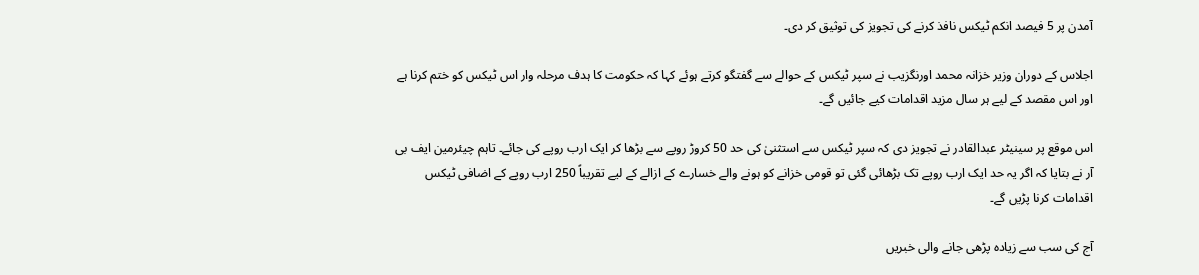آمدن پر 5 فیصد انکم ٹیکس نافذ کرنے کی تجویز کی توثیق کر دی۔

اجلاس کے دوران وزیر خزانہ محمد اورنگزیب نے سپر ٹیکس کے حوالے سے گفتگو کرتے ہوئے کہا کہ حکومت کا ہدف مرحلہ وار اس ٹیکس کو ختم کرنا ہے اور اس مقصد کے لیے ہر سال مزید اقدامات کیے جائیں گے۔

اس موقع پر سینیٹر عبدالقادر نے تجویز دی کہ سپر ٹیکس سے استثنیٰ کی حد 50 کروڑ روپے سے بڑھا کر ایک ارب روپے کی جائے۔ تاہم چیئرمین ایف بی آر نے بتایا کہ اگر یہ حد ایک ارب روپے تک بڑھائی گئی تو قومی خزانے کو ہونے والے خسارے کے ازالے کے لیے تقریباً 250 ارب روپے کے اضافی ٹیکس اقدامات کرنا پڑیں گے۔

آج کی سب سے زیادہ پڑھی جانے والی خبریں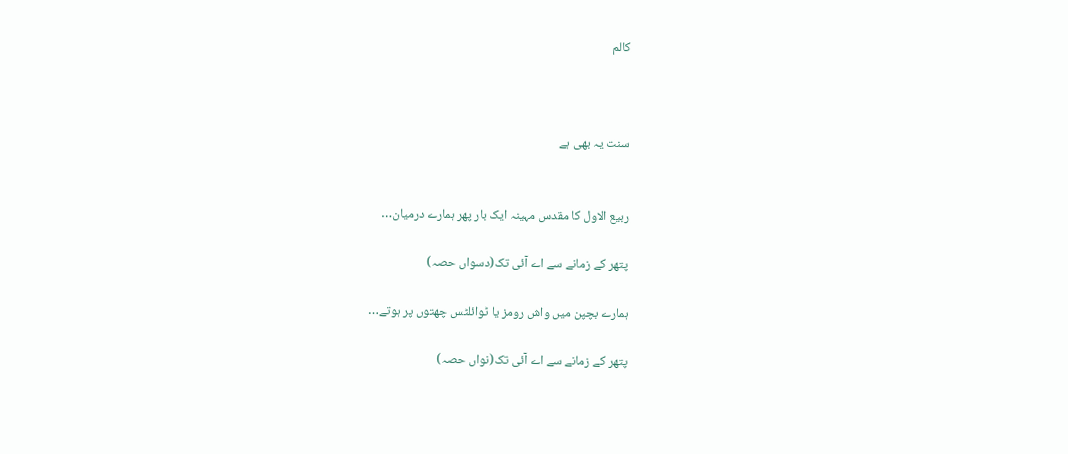کالم



سنت یہ بھی ہے


ربیع الاول کا مقدس مہینہ ایک بار پھر ہمارے درمیان…

پتھر کے زمانے سے اے آئی تک(دسواں حصہ)

ہمارے بچپن میں واش رومز یا ٹوائلٹس چھتوں پر ہوتے…

پتھر کے زمانے سے اے آئی تک(نواں حصہ)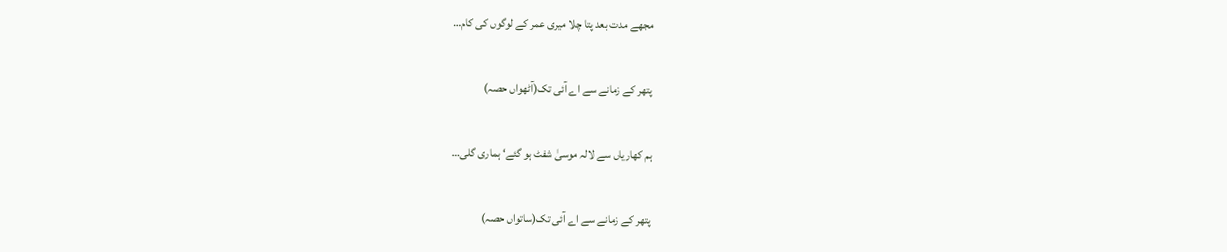مجھے مدت بعد پتا چلا میری عمر کے لوگوں کی کام…

پتھر کے زمانے سے اے آئی تک(آٹھواں حصہ)

ہم کھاریاں سے لالہ موسیٰ شفٹ ہو گئے‘ ہماری گلی…

پتھر کے زمانے سے اے آئی تک(ساتواں حصہ)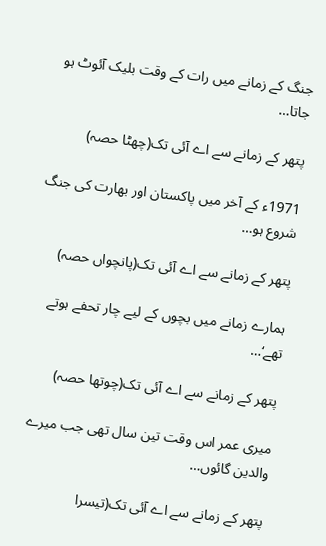جنگ کے زمانے میں رات کے وقت بلیک آئوٹ ہو جاتا…

پتھر کے زمانے سے اے آئی تک(چھٹا حصہ)

1971ء کے آخر میں پاکستان اور بھارت کی جنگ شروع ہو…

پتھر کے زمانے سے اے آئی تک(پانچواں حصہ)

ہمارے زمانے میں بچوں کے لیے چار تحفے ہوتے تھے‘…

پتھر کے زمانے سے اے آئی تک(چوتھا حصہ)

میری عمر اس وقت تین سال تھی جب میرے والدین گائوں…

پتھر کے زمانے سے اے آئی تک(تیسرا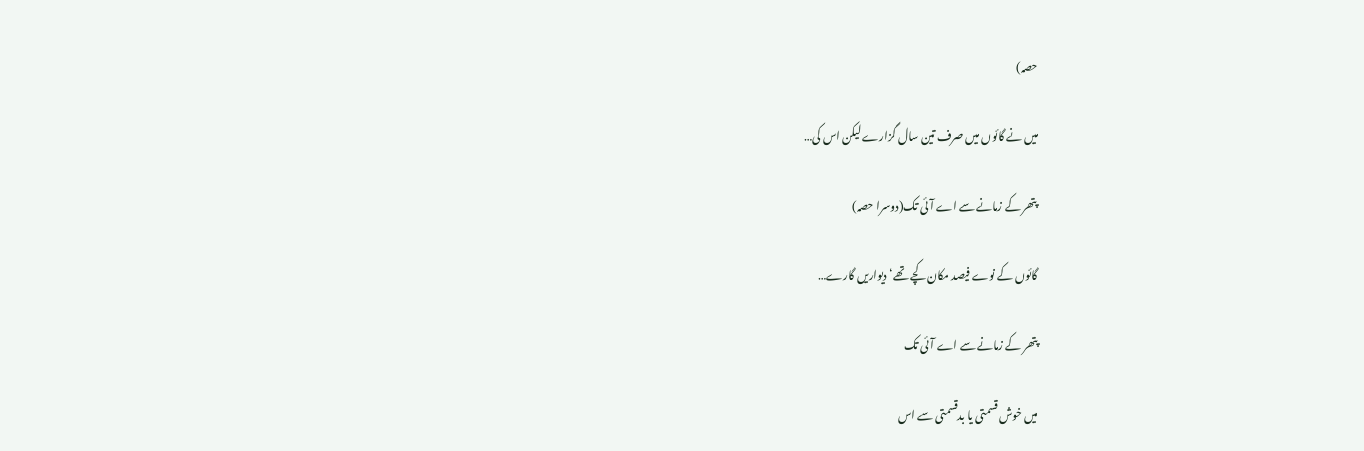حصہ)

میں نے گائوں میں صرف تین سال گزارے لیکن اس کی…

پتھر کے زمانے سے اے آئی تک(دوسرا حصہ)

گائوں کے نوے فیصد مکان کچے تھے‘ دیواریں گارے…

پتھر کے زمانے سے اے آئی تک

میں خوش قسمتی یا بدقسمتی سے اس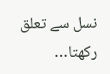نسل سے تعلق رکھتا…